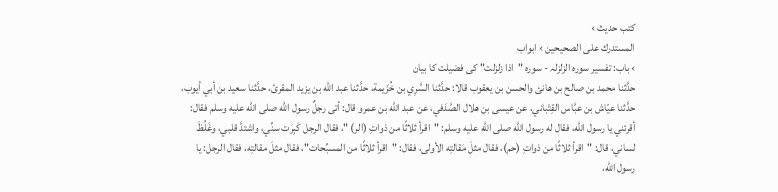کتب حدیث ›
المستدرك على الصحيحين › ابواب
› باب: تفسیر سورہ الزلزلہ - سورہ "اذا زلزلت" کی فضیلت کا بیان
حدَّثنا محمد بن صالح بن هانئ والحسن بن يعقوب قالا: حدَّثنا السَّرِي بن خُزَيمة، حدَّثنا عبد الله بن يزيد المقرئ، حدَّثنا سعيد بن أبي أيوب، حدَّثنا عيّاش بن عبَّاس القِتْباني، عن عيسى بن هلال الصَّدَفي، عن عبد الله بن عمرو قال: أتى رجلٌ رسول الله صلى الله عليه وسلم فقال: أقرئني يا رسول الله، فقال له رسول الله صلى الله عليه وسلم: "اقرأ ثلاثًا من ذواتِ (الر) "، فقال الرجل كَبِرَت سنِّي، واشتدَّ قلبي، وغَلُظَ لساني، قال: "اقرأ ثلاثًا من ذواتِ (حم)، فقال مثلَ مَقالتِه الأولى، فقال: "اقرأ ثلاثًا من المسبِّحات"، فقال مثلَ مقالتِه، فقال الرجل: يا رسول الله،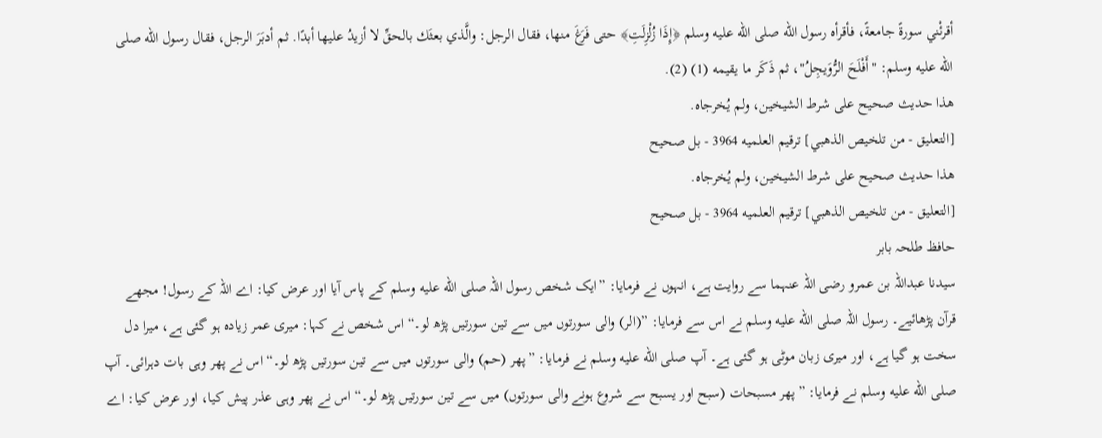أقرئْني سورةً جامعةً، فأقرأه رسول الله صلى الله عليه وسلم ﴿إِذَا زُلْزِلَتِ﴾ حتى فَرَغَ منها، فقال الرجل: والَّذي بعثَك بالحقِّ لا أزيدُ عليها أبدًا. ثم أدبَرَ الرجل، فقال رسول الله صلى الله عليه وسلم: "أَفْلَحَ الرُّوَيجِلُ"، ثم ذَكَر ما يقيمه (1) (2).
هذا حديث صحيح على شرط الشيخين، ولم يُخرجاه.
[التعليق - من تلخيص الذهبي] ترقيم العلميه 3964 - بل صحيح
هذا حديث صحيح على شرط الشيخين، ولم يُخرجاه.
[التعليق - من تلخيص الذهبي] ترقيم العلميه 3964 - بل صحيح
حافظ طلحہ بابر
سیدنا عبداللہ بن عمرو رضی اللہ عنہما سے روایت ہے، انہوں نے فرمایا: ”ایک شخص رسول اللہ صلى الله عليه وسلم کے پاس آیا اور عرض کیا: اے اللہ کے رسول! مجھے قرآن پڑھائیے۔ رسول اللہ صلى الله عليه وسلم نے اس سے فرمایا: ”(الر) والی سورتوں میں سے تین سورتیں پڑھ لو۔“ اس شخص نے کہا: میری عمر زیادہ ہو گئی ہے، میرا دل سخت ہو گیا ہے، اور میری زبان موٹی ہو گئی ہے۔ آپ صلى الله عليه وسلم نے فرمایا: ”پھر (حم) والی سورتوں میں سے تین سورتیں پڑھ لو۔“ اس نے پھر وہی بات دہرائی۔ آپ صلى الله عليه وسلم نے فرمایا: ”پھر مسبحات (سبح اور یسبح سے شروع ہونے والی سورتوں) میں سے تین سورتیں پڑھ لو۔“ اس نے پھر وہی عذر پیش کیا، اور عرض کیا: اے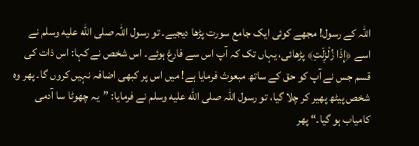اللہ کے رسول! مجھے کوئی ایک جامع سورت پڑھا دیجیے۔ تو رسول اللہ صلى الله عليه وسلم نے اسے ﴿إِذَا زُلْزِلَتِ﴾ پڑھائی، یہاں تک کہ آپ اس سے فارغ ہوئے۔ اس شخص نے کہا: اس ذات کی قسم جس نے آپ کو حق کے ساتھ مبعوث فرمایا ہے! میں اس پر کبھی اضافہ نہیں کروں گا۔ پھر وہ شخص پیٹھ پھیر کر چلا گیا، تو رسول اللہ صلى الله عليه وسلم نے فرمایا: ”یہ چھوٹا سا آدمی کامیاب ہو گیا۔“ پھر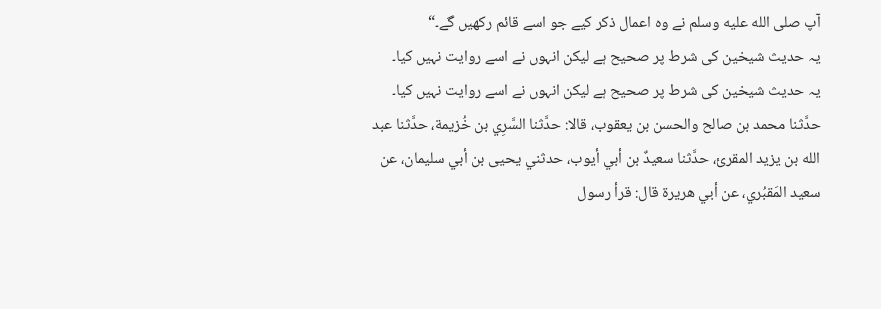آپ صلى الله عليه وسلم نے وہ اعمال ذکر کیے جو اسے قائم رکھیں گے۔“
یہ حدیث شیخین کی شرط پر صحیح ہے لیکن انہوں نے اسے روایت نہیں کیا۔
یہ حدیث شیخین کی شرط پر صحیح ہے لیکن انہوں نے اسے روایت نہیں کیا۔
حدَّثنا محمد بن صالح والحسن بن يعقوب، قالا: حدَّثنا السَّرِي بن خُزيمة، حدَّثنا عبد الله بن يزيد المقرئ، حدَّثنا سعيدٌ بن أبي أيوب، حدثني يحيى بن أبي سليمان، عن سعيد المَقبُري، عن أبي هريرة قال: قرأ رسول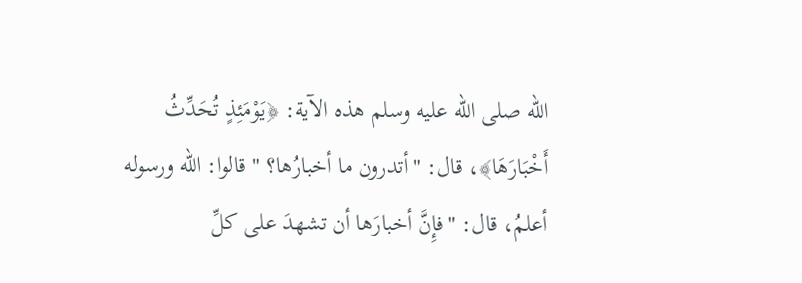الله صلى الله عليه وسلم هذه الآية: ﴿يَوْمَئِذٍ تُحَدِّثُ أَخْبَارَهَا﴾، قال: "أتدرون ما أخبارُها؟ " قالوا: الله ورسوله أعلمُ، قال: "فإِنَّ أخبارَها أن تشهدَ على كلِّ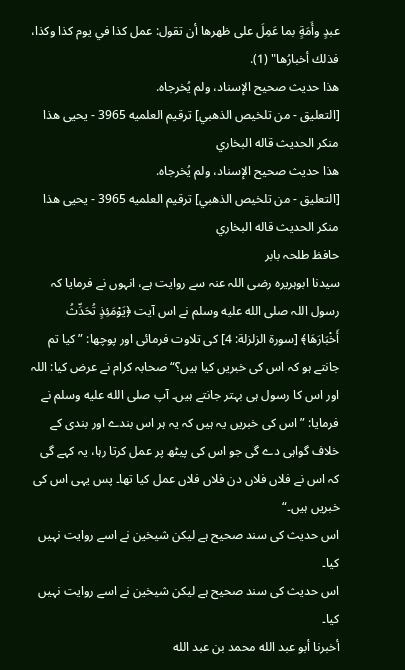عبدٍ وأَمَةٍ بما عَمِلَ على ظهرها أن تقول: عمل كذا في يوم كذا وكذا، فذلك أخبارُها" (1).
هذا حديث صحيح الإسناد، ولم يُخرجاه.
[التعليق - من تلخيص الذهبي] ترقيم العلميه 3965 - يحيى هذا منكر الحديث قاله البخاري
هذا حديث صحيح الإسناد، ولم يُخرجاه.
[التعليق - من تلخيص الذهبي] ترقيم العلميه 3965 - يحيى هذا منكر الحديث قاله البخاري
حافظ طلحہ بابر
سیدنا ابوہریرہ رضی اللہ عنہ سے روایت ہے، انہوں نے فرمایا کہ رسول اللہ صلى الله عليه وسلم نے اس آیت ﴿يَوْمَئِذٍ تُحَدِّثُ أَخْبَارَهَا﴾ [سورة الزلزلة: 4] کی تلاوت فرمائی اور پوچھا: ”کیا تم جانتے ہو کہ اس کی خبریں کیا ہیں؟“ صحابہ کرام نے عرض کیا: اللہ اور اس کا رسول ہی بہتر جانتے ہیں۔ آپ صلى الله عليه وسلم نے فرمایا: ”اس کی خبریں یہ ہیں کہ یہ ہر اس بندے اور بندی کے خلاف گواہی دے گی جو اس کی پیٹھ پر عمل کرتا رہا، یہ کہے گی کہ اس نے فلاں فلاں دن فلاں فلاں عمل کیا تھا۔ پس یہی اس کی خبریں ہیں۔“
اس حدیث کی سند صحیح ہے لیکن شیخین نے اسے روایت نہیں کیا۔
اس حدیث کی سند صحیح ہے لیکن شیخین نے اسے روایت نہیں کیا۔
أخبرنا أبو عبد الله محمد بن عبد الله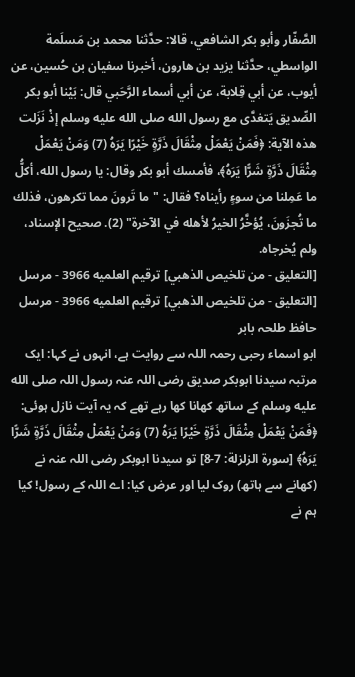الصَّفّار وأبو بكر الشافعي، قالا: حدَّثنا محمد بن مَسلَمة الواسطي، حدَّثنا يزيد بن هارون، أخبرنا سفيان بن حُسين، عن أيوب، عن أبي قِلابة، عن أبي أسماء الرَّحَبي قال: بَيْنا أبو بكر الصِّديق يَتغدَّى مع رسول الله صلى الله عليه وسلم إذْ نَزَلت هذه الآية: ﴿فَمَنْ يَعْمَلْ مِثْقَالَ ذَرَّةٍ خَيْرًا يَرَهُ (7) وَمَنْ يَعْمَلْ مِثْقَالَ ذَرَّةٍ شَرًّا يَرَهُ﴾، فأمسك أبو بكر وقال: يا رسول الله، أكلُّ ما عَمِلنا من سوءٍ رأيناه؟ فقال: "ما تَرونَ مما تكرهون، فذلك ما تُجزَونَ، يُؤخَّرُ الخيرُ لأهله في الآخرة" (2). صحيح الإسناد، ولم يُخرجاه.
[التعليق - من تلخيص الذهبي] ترقيم العلميه 3966 - مرسل
[التعليق - من تلخيص الذهبي] ترقيم العلميه 3966 - مرسل
حافظ طلحہ بابر
ابو اسماء رحبی رحمہ اللہ سے روایت ہے، انہوں نے کہا: ایک مرتبہ سیدنا ابوبکر صدیق رضی اللہ عنہ رسول اللہ صلى الله عليه وسلم کے ساتھ کھانا کھا رہے تھے کہ یہ آیت نازل ہوئی: ﴿فَمَنْ يَعْمَلْ مِثْقَالَ ذَرَّةٍ خَيْرًا يَرَهُ (7) وَمَنْ يَعْمَلْ مِثْقَالَ ذَرَّةٍ شَرًّا يَرَهُ﴾ [سورة الزلزلة: 7-8] تو سیدنا ابوبکر رضی اللہ عنہ نے (کھانے سے ہاتھ) روک لیا اور عرض کیا: اے اللہ کے رسول! کیا ہم نے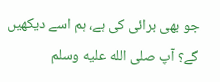جو بھی برائی کی ہے، ہم اسے دیکھیں گے؟ آپ صلى الله عليه وسلم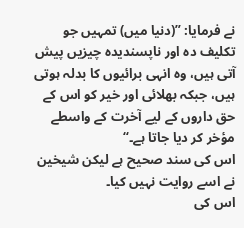نے فرمایا: ”(دنیا میں) تمہیں جو تکلیف دہ اور ناپسندیدہ چیزیں پیش آتی ہیں، وہ انہی برائیوں کا بدلہ ہوتی ہیں، جبکہ بھلائی اور خیر کو اس کے حق داروں کے لیے آخرت کے واسطے مؤخر کر دیا جاتا ہے۔“
اس کی سند صحیح ہے لیکن شیخین نے اسے روایت نہیں کیا۔
اس کی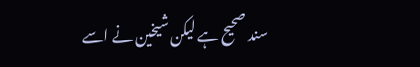سند صحیح ہے لیکن شیخین نے اسے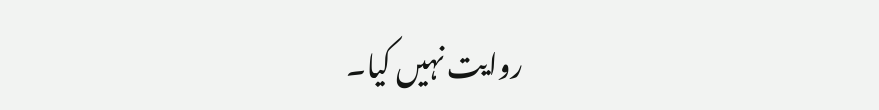روایت نہیں کیا۔